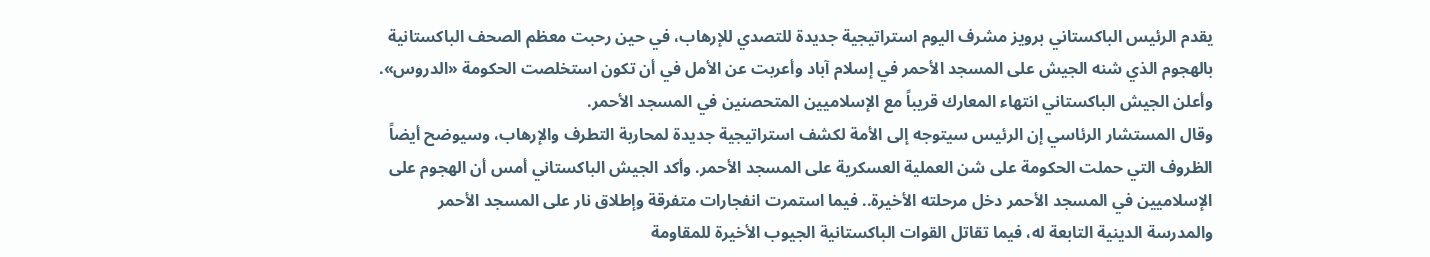يقدم الرئيس الباكستاني برويز مشرف اليوم استراتيجية جديدة للتصدي للإرهاب، في حين رحبت معظم الصحف الباكستانية بالهجوم الذي شنه الجيش على المسجد الأحمر في إسلام آباد وأعربت عن الأمل في أن تكون استخلصت الحكومة «الدروس». وأعلن الجيش الباكستاني انتهاء المعارك قريباً مع الإسلاميين المتحصنين في المسجد الأحمر.
وقال المستشار الرئاسي إن الرئيس سيتوجه إلى الأمة لكشف استراتيجية جديدة لمحاربة التطرف والإرهاب، وسيوضح أيضاً الظروف التي حملت الحكومة على شن العملية العسكرية على المسجد الأحمر. وأكد الجيش الباكستاني أمس أن الهجوم على الإسلاميين في المسجد الأحمر دخل مرحلته الأخيرة.. فيما استمرت انفجارات متفرقة وإطلاق نار على المسجد الأحمر والمدرسة الدينية التابعة له، فيما تقاتل القوات الباكستانية الجيوب الأخيرة للمقاومة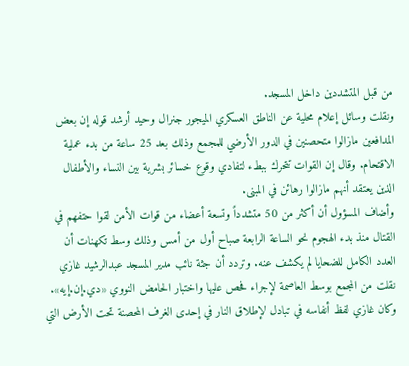من قبل المتشددين داخل المسجد.
ونقلت وسائل إعلام محلية عن الناطق العسكري الميجور جنرال وحيد أرشد قوله إن بعض المدافعين مازالوا متحصنين في الدور الأرضي للمجمع وذلك بعد 25 ساعة من بدء عملية الاقتحام. وقال إن القوات تتحرك ببطء لتفادي وقوع خسائر بشرية بين النساء والأطفال الذين يعتقد أنهم مازالوا رهائن في المبنى.
وأضاف المسؤول أن أكثر من 50 متشدداً وتسعة أعضاء من قوات الأمن لقوا حتفهم في القتال منذ بدء الهجوم نحو الساعة الرابعة صباح أول من أمس وذلك وسط تكهنات أن العدد الكامل للضحايا لم يكشف عنه. وتردد أن جثة نائب مدير المسجد عبدالرشيد غازي نقلت من المجمع بوسط العاصمة لإجراء فحص عليها واختبار الحامض النووي «دي.إن.إيه».
وكان غازي لفظ أنفاسه في تبادل لإطلاق النار في إحدى الغرف المحصنة تحت الأرض التي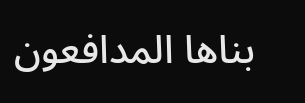بناها المدافعون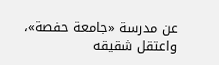عن مدرسة «جامعة حفصة»، واعتقل شقيقه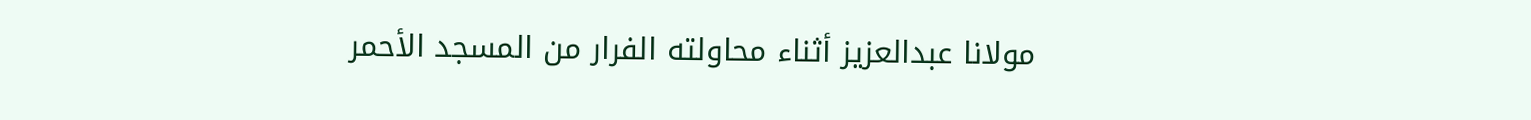مولانا عبدالعزيز أثناء محاولته الفرار من المسجد الأحمر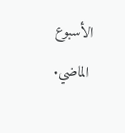الأسبوع الماضي.